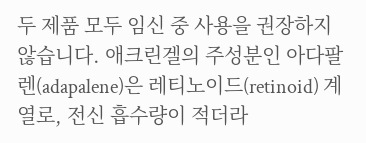두 제품 모두 임신 중 사용을 권장하지 않습니다. 애크린겔의 주성분인 아다팔렌(adapalene)은 레티노이드(retinoid) 계열로, 전신 흡수량이 적더라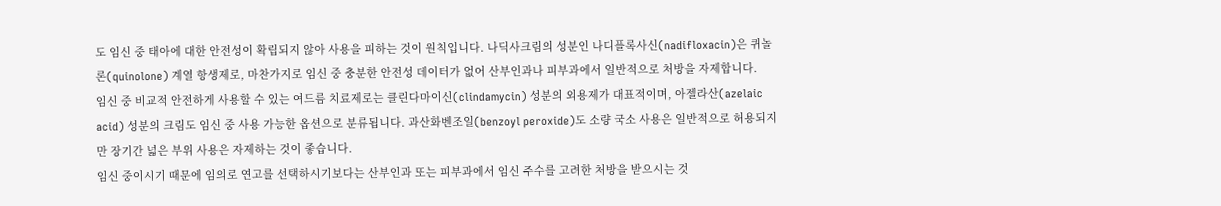도 임신 중 태아에 대한 안전성이 확립되지 않아 사용을 피하는 것이 원칙입니다. 나딕사크림의 성분인 나디플록사신(nadifloxacin)은 퀴놀론(quinolone) 계열 항생제로, 마찬가지로 임신 중 충분한 안전성 데이터가 없어 산부인과나 피부과에서 일반적으로 처방을 자제합니다.
임신 중 비교적 안전하게 사용할 수 있는 여드름 치료제로는 클린다마이신(clindamycin) 성분의 외용제가 대표적이며, 아젤라산(azelaic acid) 성분의 크림도 임신 중 사용 가능한 옵션으로 분류됩니다. 과산화벤조일(benzoyl peroxide)도 소량 국소 사용은 일반적으로 허용되지만 장기간 넓은 부위 사용은 자제하는 것이 좋습니다.
임신 중이시기 때문에 임의로 연고를 선택하시기보다는 산부인과 또는 피부과에서 임신 주수를 고려한 처방을 받으시는 것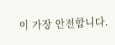이 가장 안전합니다.